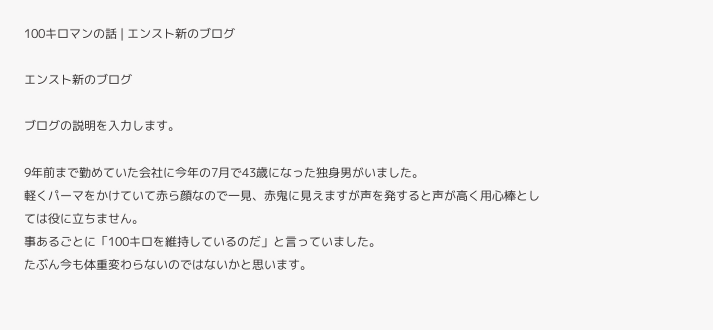100キロマンの話 | エンスト新のブログ

エンスト新のブログ

ブログの説明を入力します。

9年前まで勤めていた会社に今年の7月で43歳になった独身男がいました。
軽くパーマをかけていて赤ら顔なので一見、赤鬼に見えますが声を発すると声が高く用心棒としては役に立ちません。
事あるごとに「100キロを維持しているのだ」と言っていました。
たぶん今も体重変わらないのではないかと思います。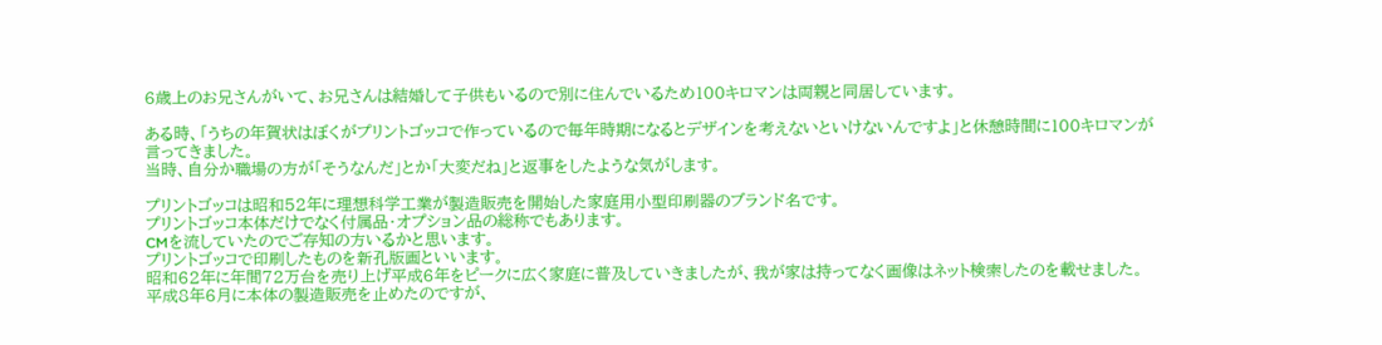6歳上のお兄さんがいて、お兄さんは結婚して子供もいるので別に住んでいるため100キロマンは両親と同居しています。

ある時、「うちの年賀状はぼくがプリントゴッコで作っているので毎年時期になるとデザインを考えないといけないんですよ」と休憩時間に100キロマンが言ってきました。
当時、自分か職場の方が「そうなんだ」とか「大変だね」と返事をしたような気がします。

プリントゴッコは昭和52年に理想科学工業が製造販売を開始した家庭用小型印刷器のブランド名です。
プリントゴッコ本体だけでなく付属品・オプション品の総称でもあります。
CMを流していたのでご存知の方いるかと思います。
プリントゴッコで印刷したものを新孔版画といいます。
昭和62年に年間72万台を売り上げ平成6年をピークに広く家庭に普及していきましたが、我が家は持ってなく画像はネット検索したのを載せました。
平成8年6月に本体の製造販売を止めたのですが、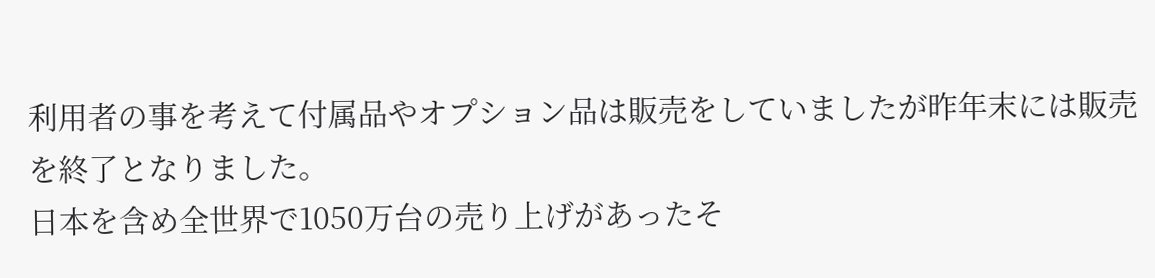利用者の事を考えて付属品やオプション品は販売をしていましたが昨年末には販売を終了となりました。
日本を含め全世界で1050万台の売り上げがあったそ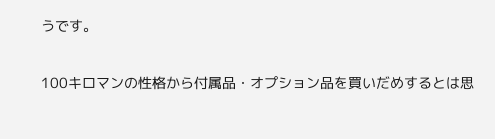うです。

100キロマンの性格から付属品・オプション品を買いだめするとは思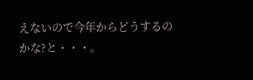えないので今年からどうするのかな?と・・・。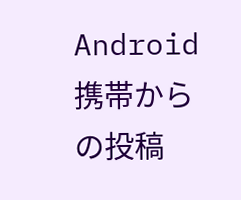Android携帯からの投稿